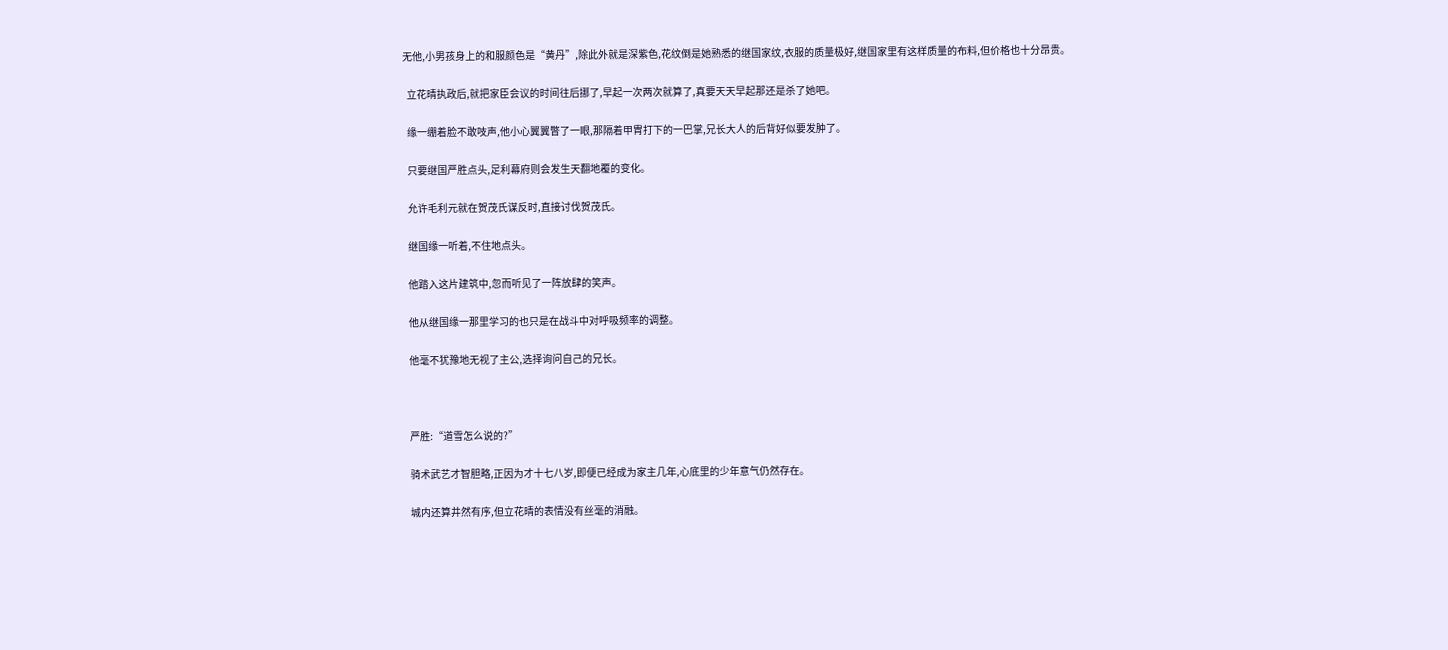无他,小男孩身上的和服颜色是“黄丹”,除此外就是深紫色,花纹倒是她熟悉的继国家纹,衣服的质量极好,继国家里有这样质量的布料,但价格也十分昂贵。

  立花晴执政后,就把家臣会议的时间往后挪了,早起一次两次就算了,真要天天早起那还是杀了她吧。

  缘一绷着脸不敢吱声,他小心翼翼瞥了一眼,那隔着甲胄打下的一巴掌,兄长大人的后背好似要发肿了。

  只要继国严胜点头,足利幕府则会发生天翻地覆的变化。

  允许毛利元就在贺茂氏谋反时,直接讨伐贺茂氏。

  继国缘一听着,不住地点头。

  他踏入这片建筑中,忽而听见了一阵放肆的笑声。

  他从继国缘一那里学习的也只是在战斗中对呼吸频率的调整。

  他毫不犹豫地无视了主公,选择询问自己的兄长。



  严胜:“道雪怎么说的?”

  骑术武艺才智胆略,正因为才十七八岁,即便已经成为家主几年,心底里的少年意气仍然存在。

  城内还算井然有序,但立花晴的表情没有丝毫的消融。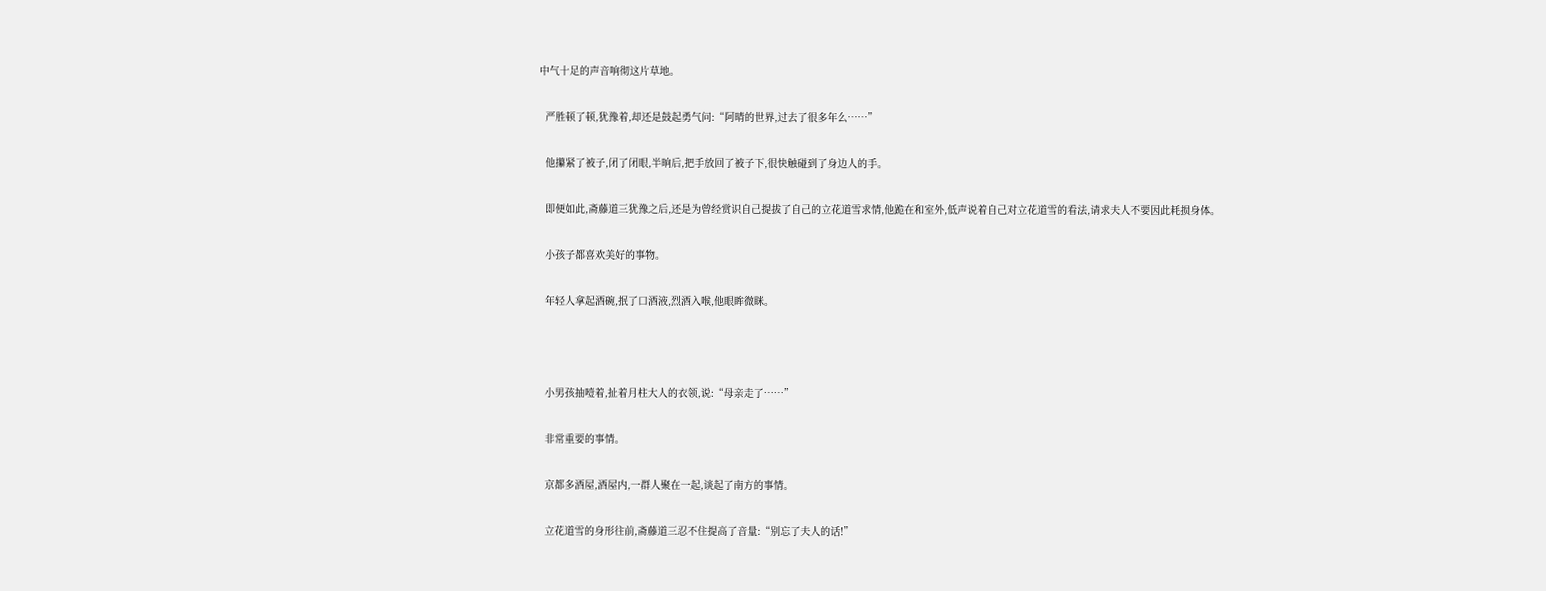中气十足的声音响彻这片草地。

  严胜顿了顿,犹豫着,却还是鼓起勇气问:“阿晴的世界,过去了很多年么……”

  他攥紧了被子,闭了闭眼,半晌后,把手放回了被子下,很快触碰到了身边人的手。

  即便如此,斋藤道三犹豫之后,还是为曾经赏识自己提拔了自己的立花道雪求情,他跪在和室外,低声说着自己对立花道雪的看法,请求夫人不要因此耗损身体。

  小孩子都喜欢美好的事物。

  年轻人拿起酒碗,抿了口酒液,烈酒入喉,他眼眸微眯。



  小男孩抽噎着,扯着月柱大人的衣领,说:“母亲走了……”

  非常重要的事情。

  京都多酒屋,酒屋内,一群人聚在一起,谈起了南方的事情。

  立花道雪的身形往前,斋藤道三忍不住提高了音量:“别忘了夫人的话!”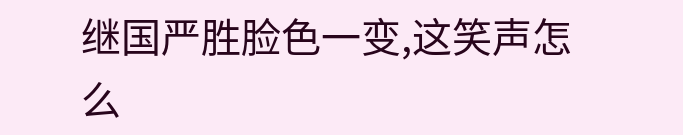继国严胜脸色一变,这笑声怎么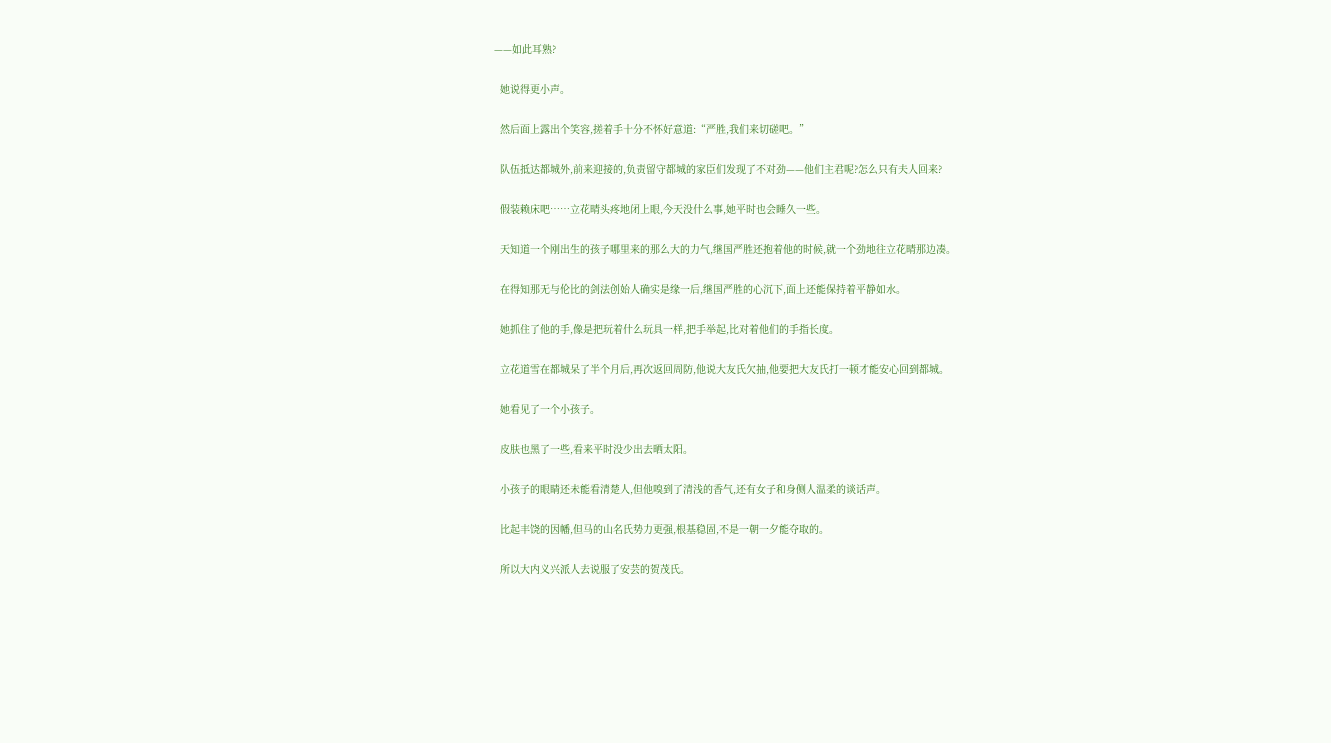——如此耳熟?

  她说得更小声。

  然后面上露出个笑容,搓着手十分不怀好意道:“严胜,我们来切磋吧。”

  队伍抵达都城外,前来迎接的,负责留守都城的家臣们发现了不对劲——他们主君呢?怎么只有夫人回来?

  假装赖床吧……立花晴头疼地闭上眼,今天没什么事,她平时也会睡久一些。

  天知道一个刚出生的孩子哪里来的那么大的力气,继国严胜还抱着他的时候,就一个劲地往立花晴那边凑。

  在得知那无与伦比的剑法创始人确实是缘一后,继国严胜的心沉下,面上还能保持着平静如水。

  她抓住了他的手,像是把玩着什么玩具一样,把手举起,比对着他们的手指长度。

  立花道雪在都城呆了半个月后,再次返回周防,他说大友氏欠抽,他要把大友氏打一顿才能安心回到都城。

  她看见了一个小孩子。

  皮肤也黑了一些,看来平时没少出去晒太阳。

  小孩子的眼睛还未能看清楚人,但他嗅到了清浅的香气,还有女子和身侧人温柔的谈话声。

  比起丰饶的因幡,但马的山名氏势力更强,根基稳固,不是一朝一夕能夺取的。

  所以大内义兴派人去说服了安芸的贺茂氏。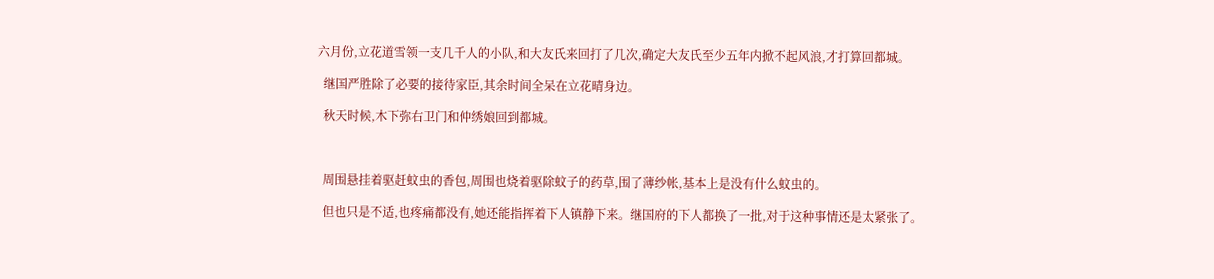六月份,立花道雪领一支几千人的小队,和大友氏来回打了几次,确定大友氏至少五年内掀不起风浪,才打算回都城。

  继国严胜除了必要的接待家臣,其余时间全呆在立花晴身边。

  秋天时候,木下弥右卫门和仲绣娘回到都城。



  周围悬挂着驱赶蚊虫的香包,周围也烧着驱除蚊子的药草,围了薄纱帐,基本上是没有什么蚊虫的。

  但也只是不适,也疼痛都没有,她还能指挥着下人镇静下来。继国府的下人都换了一批,对于这种事情还是太紧张了。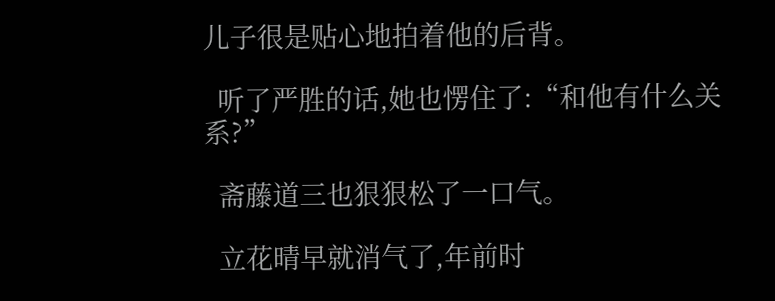儿子很是贴心地拍着他的后背。

  听了严胜的话,她也愣住了:“和他有什么关系?”

  斋藤道三也狠狠松了一口气。

  立花晴早就消气了,年前时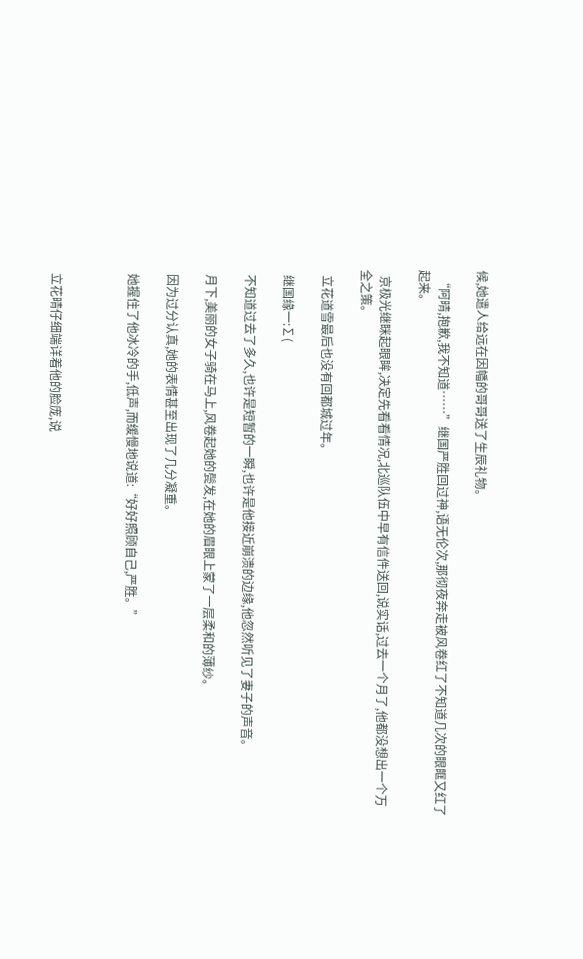候,她遣人给远在因幡的哥哥送了生辰礼物。

  “阿晴,抱歉,我不知道……”继国严胜回过神,语无伦次,那彻夜奔走被风卷红了不知道几次的眼眶又红了起来。

  京极光继眯起眼眸,决定先看看情况,北巡队伍中早有信件送回,说实话,过去一个月了,他都没想出一个万全之策。

  立花道雪最后也没有回都城过年。

  继国缘一:∑(

  不知道过去了多久,也许是短暂的一瞬,也许是他接近崩溃的边缘,他忽然听见了妻子的声音。

  月下,美丽的女子骑在马上,风卷起她的鬓发,在她的眉眼上蒙了一层柔和的薄纱。

  因为过分认真,她的表情甚至出现了几分凝重。

  她握住了他冰冷的手,低声,而缓慢地说道:“好好照顾自己,严胜。”



  立花晴仔细端详着他的脸庞,说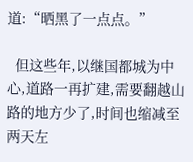道:“晒黑了一点点。”

  但这些年,以继国都城为中心,道路一再扩建,需要翻越山路的地方少了,时间也缩减至两天左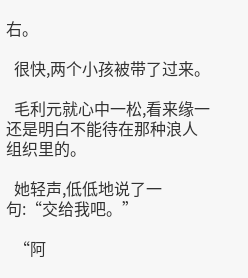右。

  很快,两个小孩被带了过来。

  毛利元就心中一松,看来缘一还是明白不能待在那种浪人组织里的。

  她轻声,低低地说了一句:“交给我吧。”

  “阿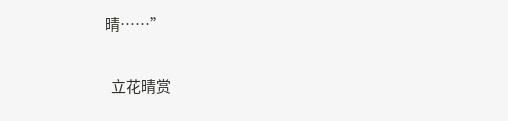晴……”

  立花晴赏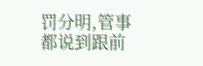罚分明,管事都说到跟前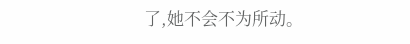了,她不会不为所动。